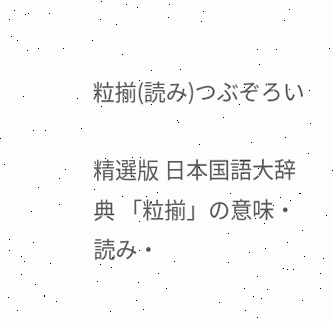粒揃(読み)つぶぞろい

精選版 日本国語大辞典 「粒揃」の意味・読み・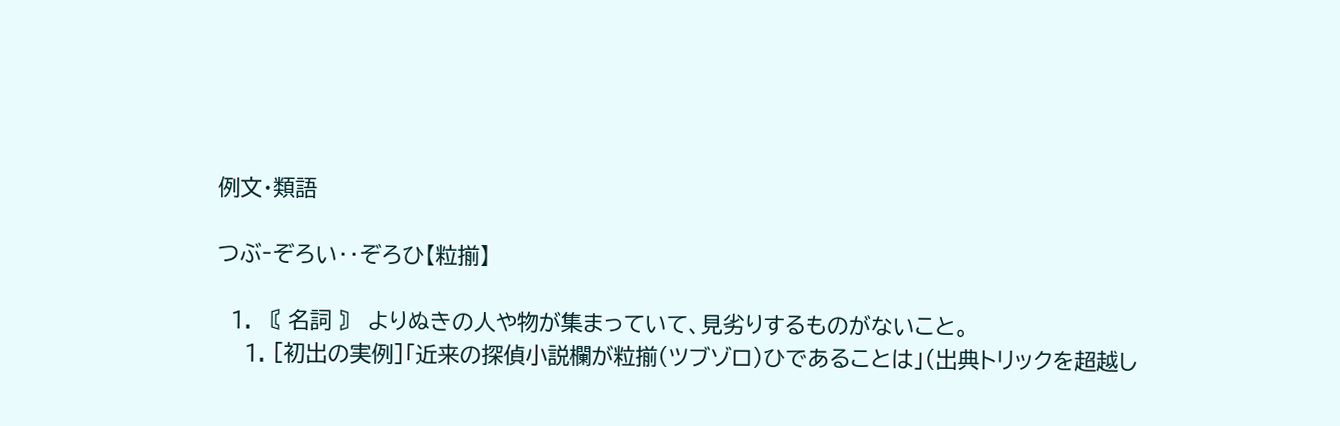例文・類語

つぶ‐ぞろい‥ぞろひ【粒揃】

  1. 〘 名詞 〙 よりぬきの人や物が集まっていて、見劣りするものがないこと。
    1. [初出の実例]「近来の探偵小説欄が粒揃(ツブゾロ)ひであることは」(出典トリックを超越し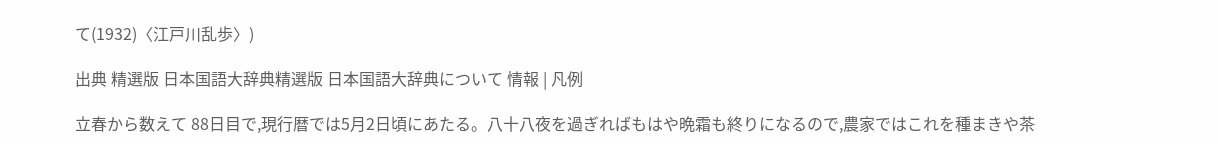て(1932)〈江戸川乱歩〉)

出典 精選版 日本国語大辞典精選版 日本国語大辞典について 情報 | 凡例

立春から数えて 88日目で,現行暦では5月2日頃にあたる。八十八夜を過ぎればもはや晩霜も終りになるので,農家ではこれを種まきや茶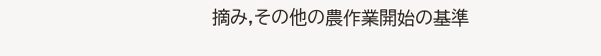摘み,その他の農作業開始の基準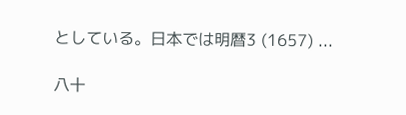としている。日本では明暦3 (1657) ...

八十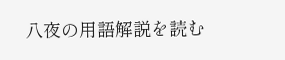八夜の用語解説を読む